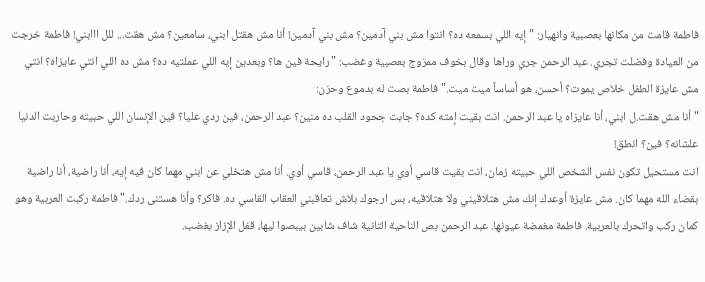فاطمة قامت من مكانها بعصبية وانهيار: "إيه اللي بسمعه ده؟ انتوا مش بني آدمين؟ مش بني آدمين! أنا مش هقتل ابني، سامعين؟ مش هقت... للل ااابني! فاطمة خرجت من العيادة وفضلت تجري. عبد الرحمن جري وراها وقال بخوف ممزوج بعصبية وغضب: "رايحة فين ها؟ وبعدين إيه اللي عملتيه ده؟ مش ده اللي انتي عايزاه؟ انتي مش عايزة الطفل خلاص يموت؟ أحسن، هو أساساً ميت ميت." فاطمة بصت له بدموع وحزن:
"أنا مش هقت.ل ابني، أنا عايزاه يا عبد الرحمن. انت بقيت إمته كده؟ جابت جحود القلب ده منين؟ عبد الرحمن، فين ردي عليا؟ فين الإنسان اللي حبيته وحاربت الدنيا علشانه؟ فين؟ انطق!
انت مستحيل تكون نفس الشخص اللي حبيته زمان، انت بقيت قاسي أوي يا عبد الرحمن، قاسي أوي. أنا مش هتخلي عن ابني مهما كان فيه إيه، أنا راضية، أنا راضية بقضاء الله مهما كان. مش عايزة أوعدك إنك مش هتلاقيني ولا هتلاقيه، بس ارجوك بلاش تعاقبني العقاب القاسي ده. فاكر؟ وأنا هستنى ردك." فاطمة ركبت العربية وهو كمان ركب واتحرك بالعربية. فاطمة مغمضة عيونها. عبد الرحمن بص الناحية التانية شاف شابين بيبصوا ليها، قفل الإزاز بغضب.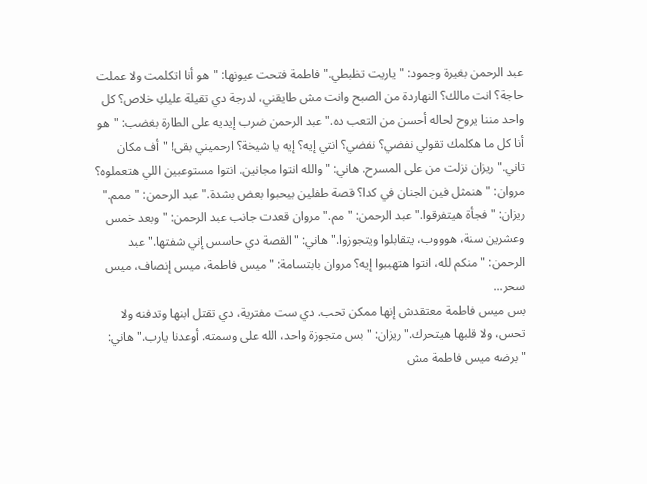عبد الرحمن بغيرة وجمود: "ياريت تظبطي." فاطمة فتحت عيونها: "هو أنا اتكلمت ولا عملت حاجة؟ انت مالك؟ النهاردة من الصبح وانت مش طايقني، لدرجة دي تقيلة عليكِ خلاص؟ كل واحد مننا يروح لحاله أحسن من التعب ده." عبد الرحمن ضرب إيديه على الطارة بغضب: "هو أنا كل ما هكلمك تقولي نفضي؟ نفضي؟ انتي إيه؟ إيه يا شيخة؟ ارحميني بقى! "أف مكان تاني." ريزان نزلت من على المسرح. هاني: "والله انتوا مجانين. انتوا مستوعبين اللي هتعملوه؟
مروان: "هنمثل فين الجنان في كدا؟ قصة طفلين بيحبوا بعض بشدة." عبد الرحمن: "ممم." ريزان: "فجأة هيتفرقوا." عبد الرحمن: "مم." مروان قعدت جانب عبد الرحمن: "وبعد خمس وعشرين سنة، هوووب، يتقابلوا ويتجوزوا." هاني: "القصة دي حاسس إني شفتها." عبد الرحمن: "منكم لله، انتوا هتهببوا إيه؟ مروان بابتسامة: "ميس فاطمة، ميس إنصاف، ميس سحر...
بس ميس فاطمة معتقدش إنها ممكن تحب. دي ست مفترية، دي تقتل ابنها وتدفنه ولا تحس، ولا قلبها هيتحرك." ريزان: "بس متجوزة واحد، الله على وسمته. أوعدنا يارب." هاني: "برضه ميس فاطمة مش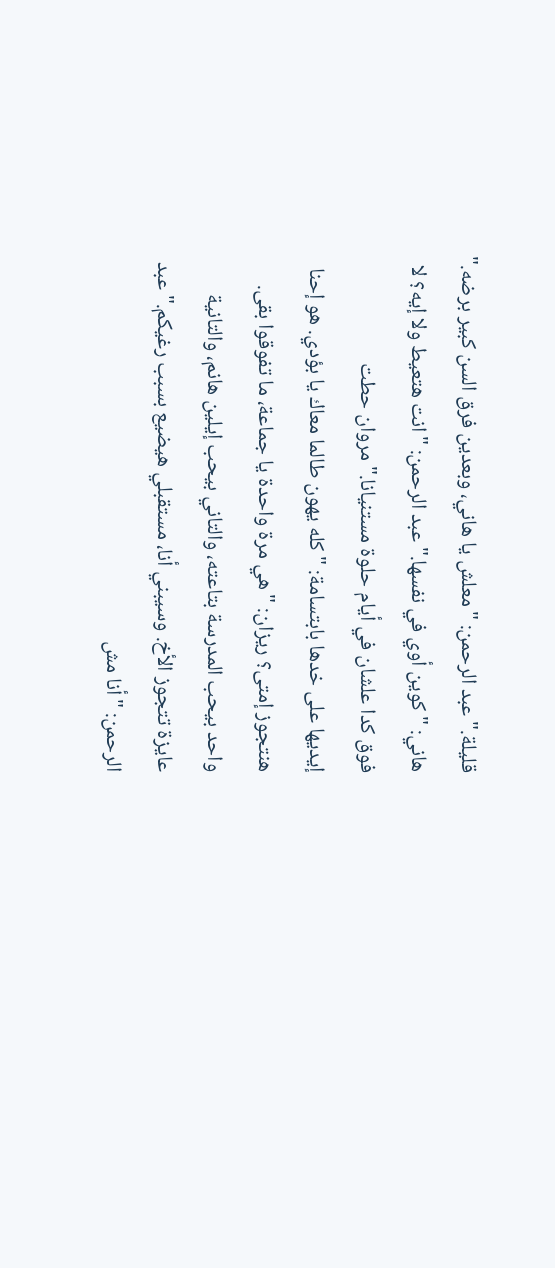قليلة." عبد الرحمن: "معلش يا هاني، وبعدين فرق السن كبير برضه." هاني: "كوين أوي في نفسها." عبد الرحمن: "انت هتعيط ولا إيه؟ لا فوق كدا علشان في أيام حلوة مستنيانا." مروان حطت
إيديها على خدها بابتسامة: "كله يهون طالما معاك يا بؤدي. هو إحنا هنتجوز إمتى؟ ريزان: "هي مرة واحدة يا جماعة، ما تفوقوا بقى. واحد بيحب المدرسة بتاعته، والتاني بيحب إيلين هانم، والتانية عايزة تتجوز الأخ. وسيبني أنا، مستقبلي هيضيع بسبب رغيكم." عبد الرحمن: "أنا مش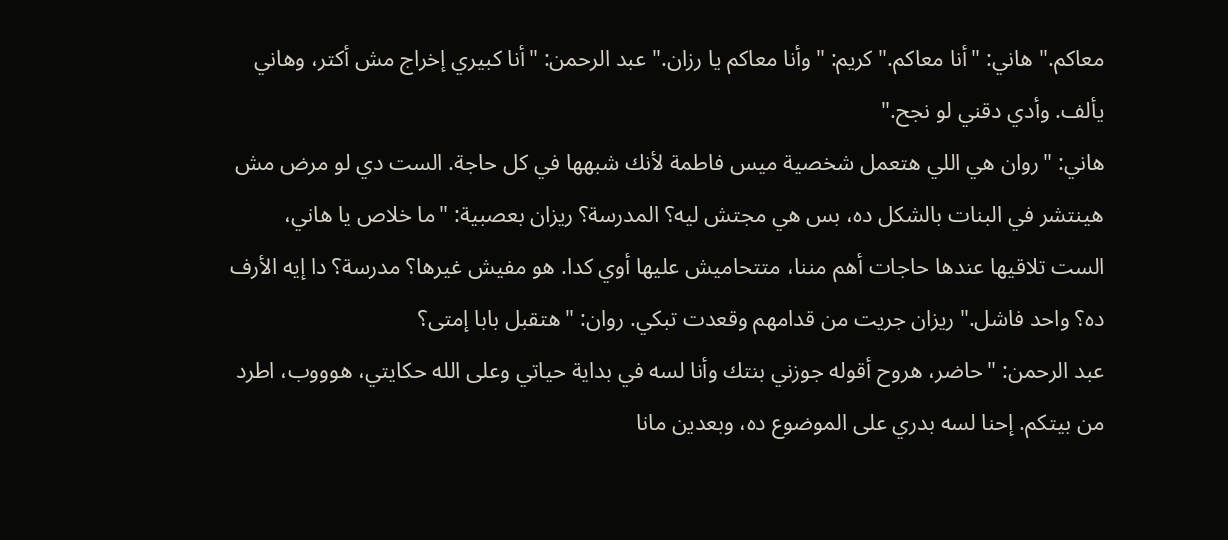معاكم." هاني: "أنا معاكم." كريم: "وأنا معاكم يا رزان." عبد الرحمن: "أنا كبيري إخراج مش أكتر، وهاني يألف. وأدي دقني لو نجح."
هاني: "روان هي اللي هتعمل شخصية ميس فاطمة لأنك شبهها في كل حاجة. الست دي لو مرض مش هينتشر في البنات بالشكل ده، بس هي مجتش ليه؟ المدرسة؟ ريزان بعصبية: "ما خلاص يا هاني، الست تلاقيها عندها حاجات أهم مننا، متتحاميش عليها أوي كدا. هو مفيش غيرها؟ مدرسة؟ دا إيه الأرف ده؟ واحد فاشل." ريزان جريت من قدامهم وقعدت تبكي. روان: "هتقبل بابا إمتى؟
عبد الرحمن: "حاضر، هروح أقوله جوزني بنتك وأنا لسه في بداية حياتي وعلى الله حكايتي، هوووب، اطرد من بيتكم. إحنا لسه بدري على الموضوع ده، وبعدين مانا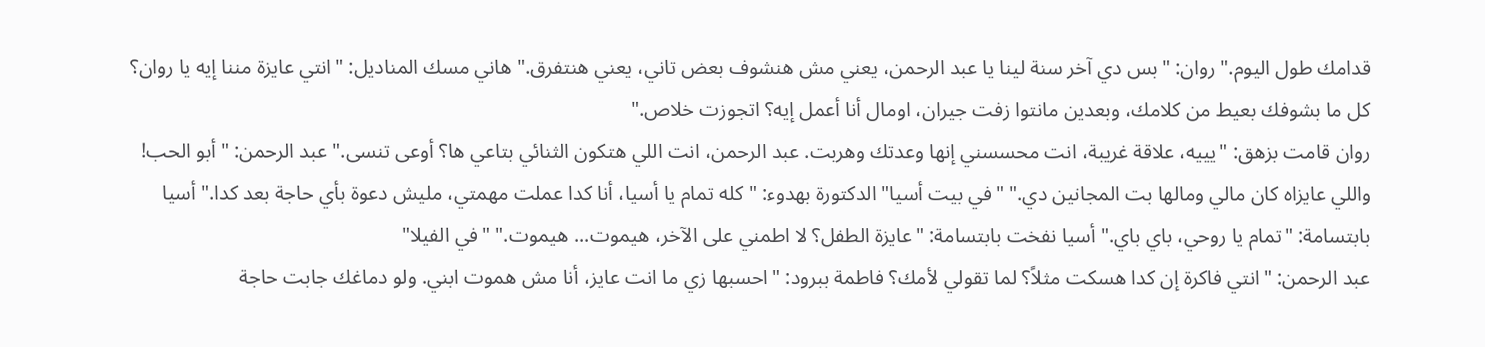قدامك طول اليوم." روان: "بس دي آخر سنة لينا يا عبد الرحمن، يعني مش هنشوف بعض تاني، يعني هنتفرق." هاني مسك المناديل: "انتي عايزة مننا إيه يا روان؟ كل ما بشوفك بعيط من كلامك، وبعدين مانتوا زفت جيران، اومال أنا أعمل إيه؟ اتجوزت خلاص."
روان قامت بزهق: "يييه، علاقة غريبة، انت محسسني إنها وعدتك وهربت. عبد الرحمن، انت اللي هتكون الثنائي بتاعي ها؟ أوعى تنسى." عبد الرحمن: "أبو الحب! واللي عايزاه كان مالي ومالها بت المجانين دي." "في بيت أسيا" الدكتورة بهدوء: "كله تمام يا أسيا، أنا كدا عملت مهمتي، مليش دعوة بأي حاجة بعد كدا." أسيا بابتسامة: "تمام يا روحي، باي باي." أسيا نفخت بابتسامة: "عايزة الطفل؟ لا اطمني على الآخر، هيموت... هيموت." "في الفيلا"
عبد الرحمن: "انتي فاكرة إن كدا هسكت مثلاً؟ لما تقولي لأمك؟ فاطمة ببرود: "احسبها زي ما انت عايز، أنا مش هموت ابني. ولو دماغك جابت حاجة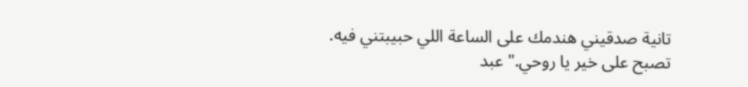تانية صدقيني هندمك على الساعة اللي حبيبتني فيه. تصبح على خير يا روحي." عبد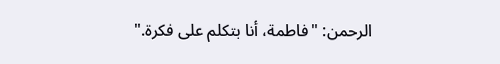الرحمن: "فاطمة، أنا بتكلم على فكرة."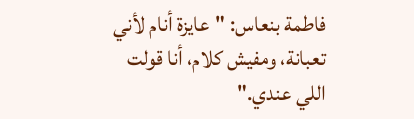فاطمة بنعاس: "عايزة أنام لأني تعبانة، ومفيش كلام، أنا قولت اللي عندي."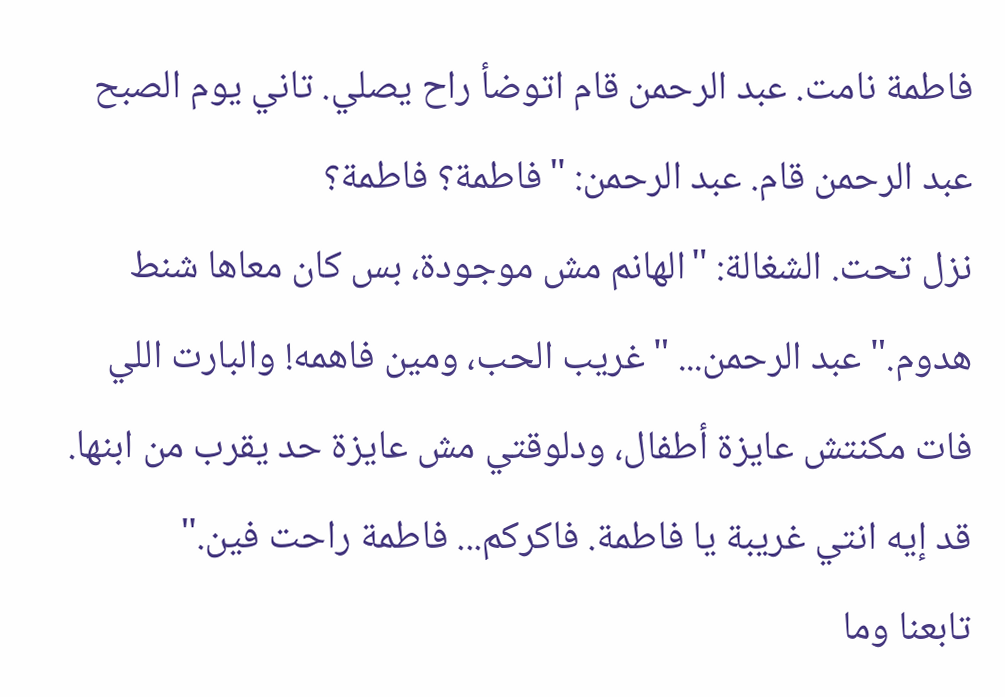فاطمة نامت. عبد الرحمن قام اتوضأ راح يصلي. تاني يوم الصبح عبد الرحمن قام. عبد الرحمن: "فاطمة؟ فاطمة؟
نزل تحت. الشغالة: "الهانم مش موجودة، بس كان معاها شنط هدوم." عبد الرحمن... "غريب الحب، ومين فاهمه! والبارت اللي فات مكنتش عايزة أطفال، ودلوقتي مش عايزة حد يقرب من ابنها. قد إيه انتي غريبة يا فاطمة. فاكركم... فاطمة راحت فين."
تابعنا وما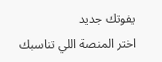يفوتك جديد
اختر المنصة اللي تناسبك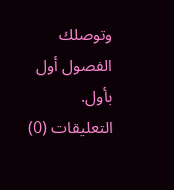وتوصلك الفصول أول بأول.
التعليقات (0)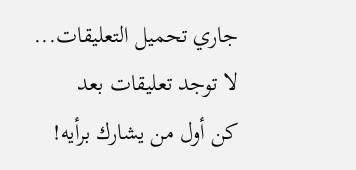جاري تحميل التعليقات...
لا توجد تعليقات بعد
كن أول من يشارك برأيه!